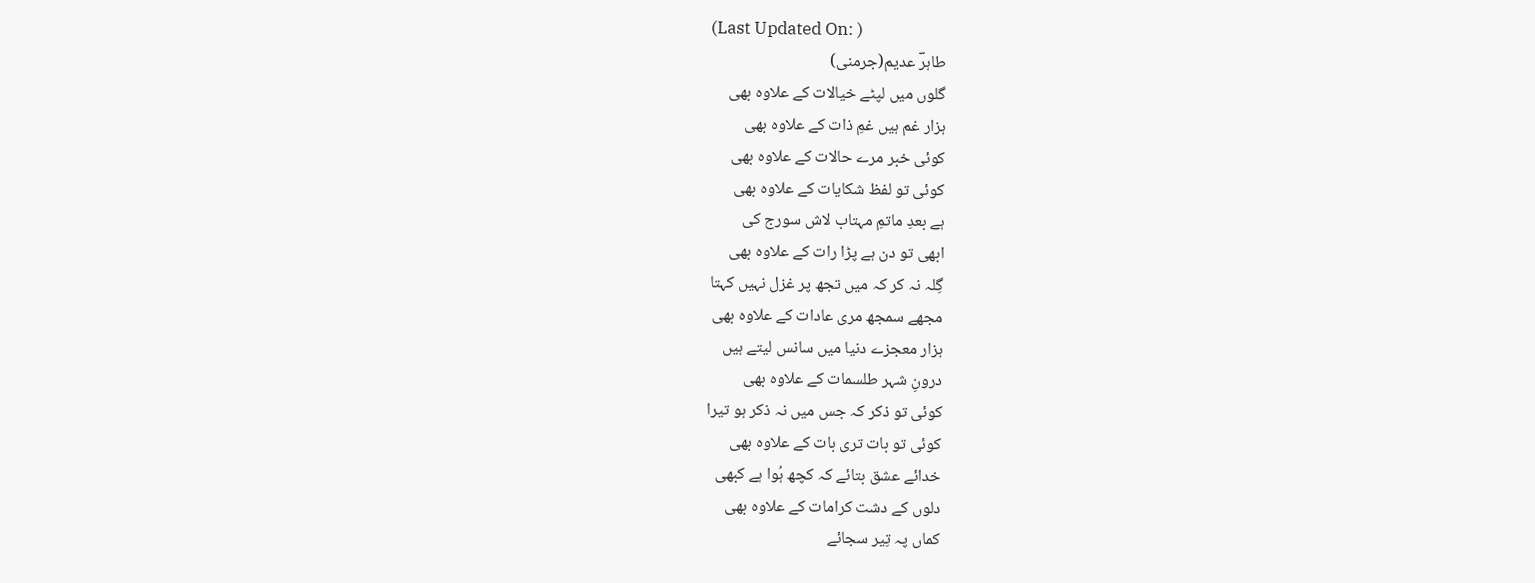(Last Updated On: )
طاہرؔ عدیم(جرمنی)
گلوں میں لپٹے خیالات کے علاوہ بھی
ہزار غم ہیں غمِ ذات کے علاوہ بھی
کوئی خبر مرے حالات کے علاوہ بھی
کوئی تو لفظ شکایات کے علاوہ بھی
ہے بعدِ ماتمِ مہتاب لاش سورج کی
ابھی تو دن ہے پڑا رات کے علاوہ بھی
گِلہ نہ کر کہ میں تجھ پر غزل نہیں کہتا
مجھے سمجھ مری عادات کے علاوہ بھی
ہزار معجزے دنیا میں سانس لیتے ہیں
درونِ شہر طلسمات کے علاوہ بھی
کوئی تو ذکر کہ جس میں نہ ذکر ہو تیرا
کوئی تو بات تری بات کے علاوہ بھی
خدائے عشق بتائے کہ کچھ ہُوا ہے کبھی
دلوں کے دشت کرامات کے علاوہ بھی
کماں پہ تِیر سجائے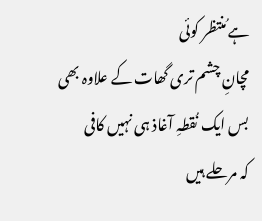ہے مُنتظر کوئی
مچانِ چشم تری گھات کے علاوہ بھی
بس ایک نُقطہِ آغاذ ہی نہیں کافی
کہ مرحلے ہیں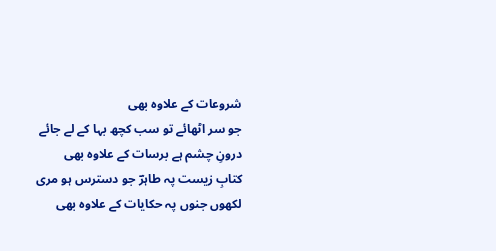شروعات کے علاوہ بھی
جو سر اٹھائے تو سب کچھ بہا کے لے جائے
درونِ چشم ہے برسات کے علاوہ بھی
کتابِ زیست پہ طاہرؔ جو دسترس ہو مری
لکھوں جنوں پہ حکایات کے علاوہ بھی